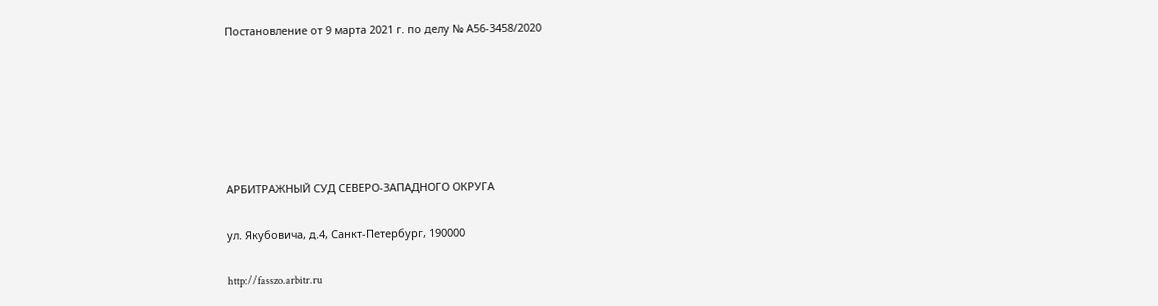Постановление от 9 марта 2021 г. по делу № А56-3458/2020






АРБИТРАЖНЫЙ СУД СЕВЕРО-ЗАПАДНОГО ОКРУГА

ул. Якубовича, д.4, Санкт-Петербург, 190000

http://fasszo.arbitr.ru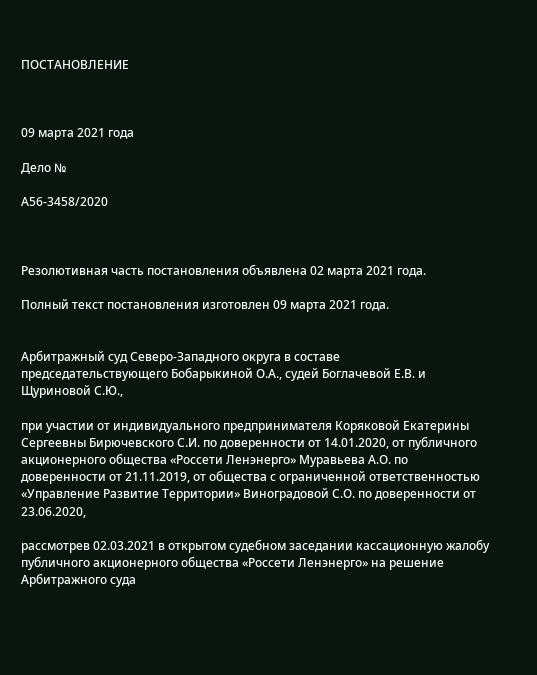ПОСТАНОВЛЕНИЕ



09 марта 2021 года

Дело №

А56-3458/2020



Резолютивная часть постановления объявлена 02 марта 2021 года.

Полный текст постановления изготовлен 09 марта 2021 года.


Арбитражный суд Северо-Западного округа в составе председательствующего Бобарыкиной О.А., судей Боглачевой Е.В. и Щуриновой С.Ю.,

при участии от индивидуального предпринимателя Коряковой Екатерины Сергеевны Бирючевского С.И. по доверенности от 14.01.2020, от публичного акционерного общества «Россети Ленэнерго» Муравьева А.О. по доверенности от 21.11.2019, от общества с ограниченной ответственностью «Управление Развитие Территории» Виноградовой С.О. по доверенности от 23.06.2020,

рассмотрев 02.03.2021 в открытом судебном заседании кассационную жалобу публичного акционерного общества «Россети Ленэнерго» на решение Арбитражного суда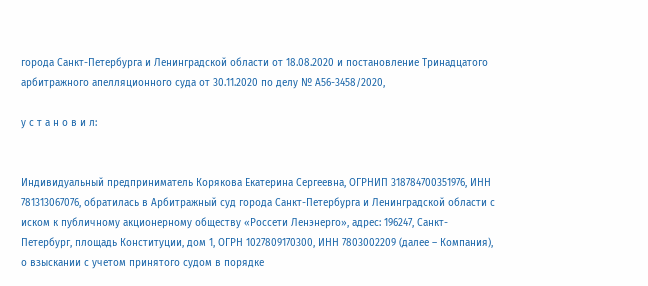города Санкт-Петербурга и Ленинградской области от 18.08.2020 и постановление Тринадцатого арбитражного апелляционного суда от 30.11.2020 по делу № А56-3458/2020,

у с т а н о в и л:


Индивидуальный предприниматель Корякова Екатерина Сергеевна, ОГРНИП 318784700351976, ИНН 781313067076, обратилась в Арбитражный суд города Санкт-Петербурга и Ленинградской области с иском к публичному акционерному обществу «Россети Ленэнерго», адрес: 196247, Санкт-Петербург, площадь Конституции, дом 1, ОГРН 1027809170300, ИНН 7803002209 (далее – Компания), о взыскании с учетом принятого судом в порядке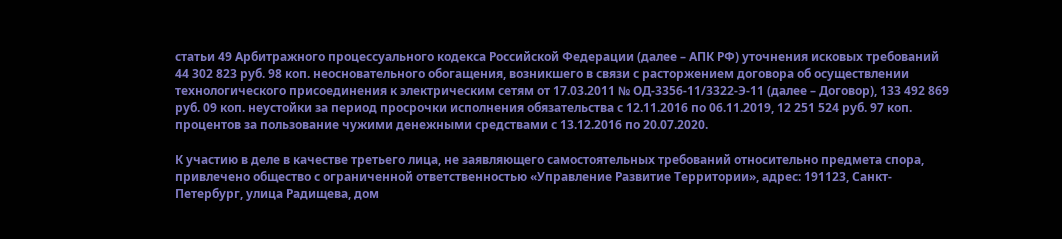статьи 49 Арбитражного процессуального кодекса Российской Федерации (далее – АПК РФ) уточнения исковых требований 44 302 823 руб. 98 коп. неосновательного обогащения, возникшего в связи с расторжением договора об осуществлении технологического присоединения к электрическим сетям от 17.03.2011 № ОД-3356-11/3322-Э-11 (далее – Договор), 133 492 869 руб. 09 коп. неустойки за период просрочки исполнения обязательства с 12.11.2016 по 06.11.2019, 12 251 524 руб. 97 коп. процентов за пользование чужими денежными средствами с 13.12.2016 по 20.07.2020.

К участию в деле в качестве третьего лица, не заявляющего самостоятельных требований относительно предмета спора, привлечено общество с ограниченной ответственностью «Управление Развитие Территории», адрес: 191123, Санкт-Петербург, улица Радищева, дом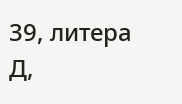39, литера Д,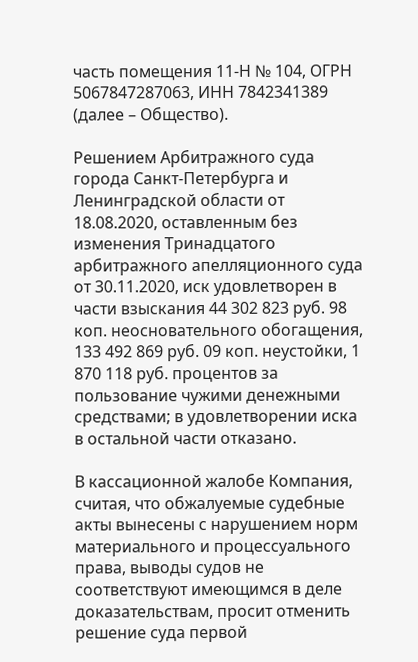часть помещения 11-Н № 104, ОГРН 5067847287063, ИНН 7842341389 (далее – Общество).

Решением Арбитражного суда города Санкт-Петербурга и Ленинградской области от 18.08.2020, оставленным без изменения Тринадцатого арбитражного апелляционного суда от 30.11.2020, иск удовлетворен в части взыскания 44 302 823 руб. 98 коп. неосновательного обогащения, 133 492 869 руб. 09 коп. неустойки, 1 870 118 руб. процентов за пользование чужими денежными средствами; в удовлетворении иска в остальной части отказано.

В кассационной жалобе Компания, считая, что обжалуемые судебные акты вынесены с нарушением норм материального и процессуального права, выводы судов не соответствуют имеющимся в деле доказательствам, просит отменить решение суда первой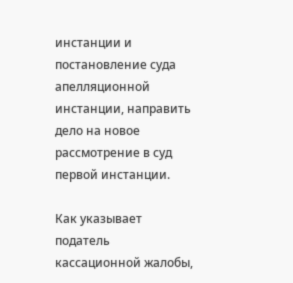инстанции и постановление суда апелляционной инстанции, направить дело на новое рассмотрение в суд первой инстанции.

Как указывает податель кассационной жалобы,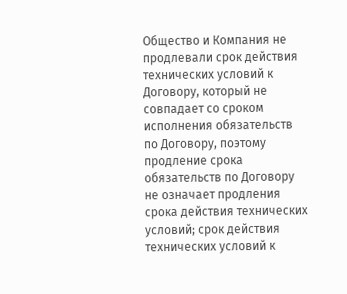Общество и Компания не продлевали срок действия технических условий к Договору, который не совпадает со сроком исполнения обязательств по Договору, поэтому продление срока обязательств по Договору не означает продления срока действия технических условий; срок действия технических условий к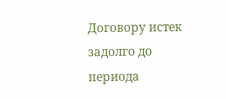Договору истек задолго до периода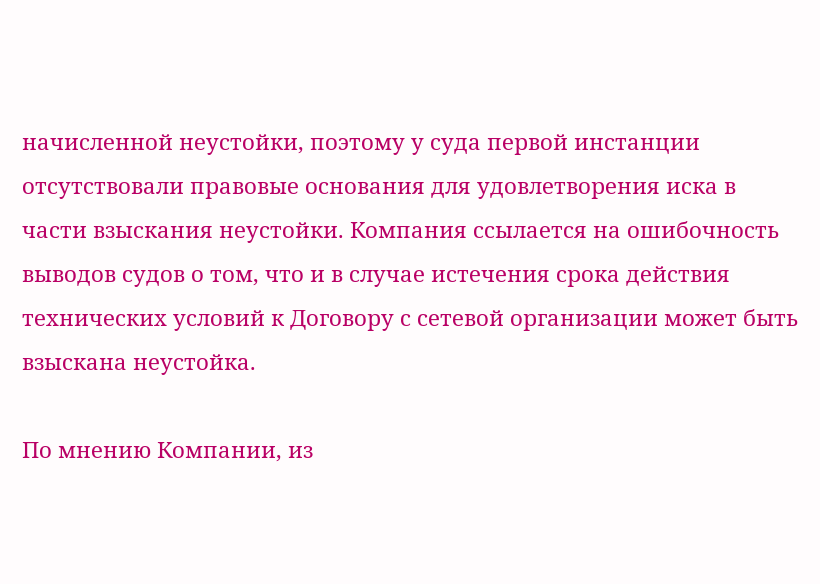начисленной неустойки, поэтому у суда первой инстанции отсутствовали правовые основания для удовлетворения иска в части взыскания неустойки. Компания ссылается на ошибочность выводов судов о том, что и в случае истечения срока действия технических условий к Договору с сетевой организации может быть взыскана неустойка.

По мнению Компании, из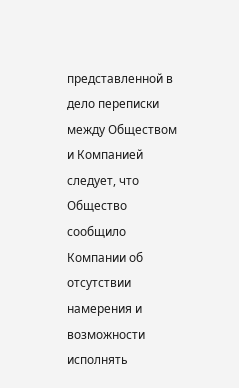представленной в дело переписки между Обществом и Компанией следует, что Общество сообщило Компании об отсутствии намерения и возможности исполнять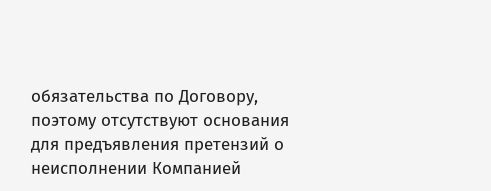обязательства по Договору, поэтому отсутствуют основания для предъявления претензий о неисполнении Компанией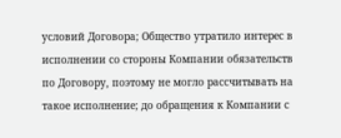условий Договора; Общество утратило интерес в исполнении со стороны Компании обязательств по Договору, поэтому не могло рассчитывать на такое исполнение; до обращения к Компании с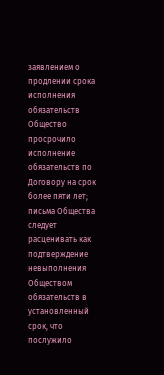заявлением о продлении срока исполнения обязательств Общество просрочило исполнение обязательств по Договору на срок более пяти лет; письма Общества следует расценивать как подтверждение невыполнения Обществом обязательств в установленный срок, что послужило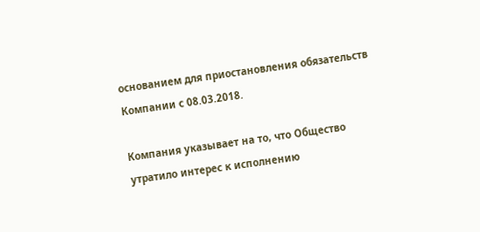основанием для приостановления обязательств Компании с 08.03.2018.

Компания указывает на то, что Общество утратило интерес к исполнению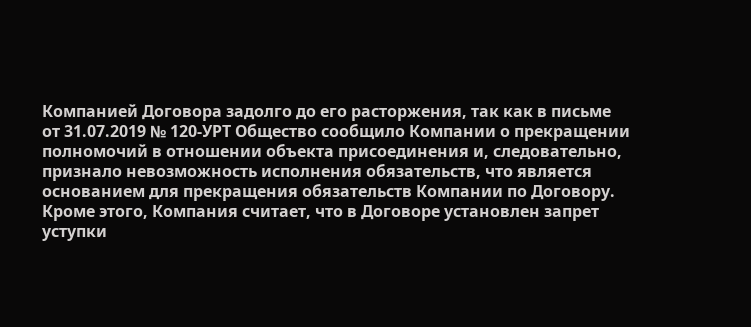Компанией Договора задолго до его расторжения, так как в письме от 31.07.2019 № 120-УРТ Общество сообщило Компании о прекращении полномочий в отношении объекта присоединения и, следовательно, признало невозможность исполнения обязательств, что является основанием для прекращения обязательств Компании по Договору. Кроме этого, Компания считает, что в Договоре установлен запрет уступки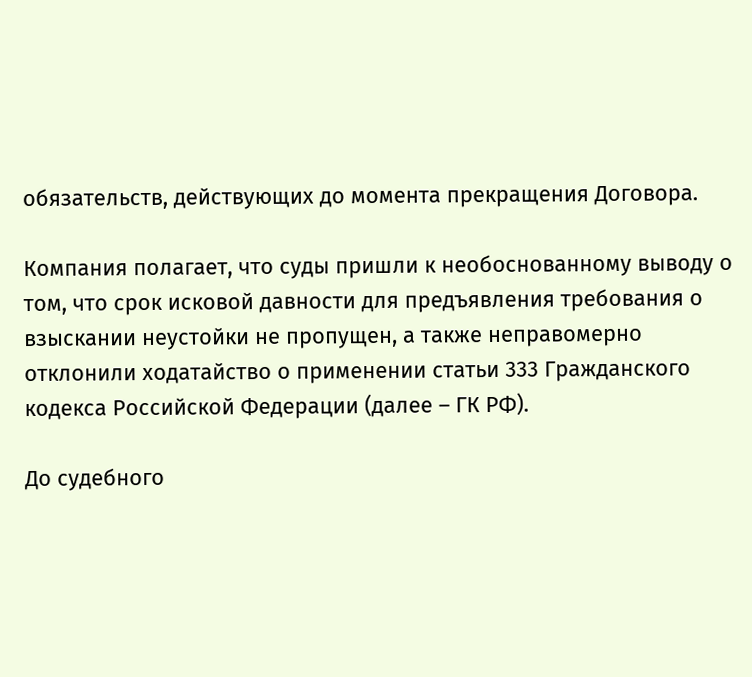обязательств, действующих до момента прекращения Договора.

Компания полагает, что суды пришли к необоснованному выводу о том, что срок исковой давности для предъявления требования о взыскании неустойки не пропущен, а также неправомерно отклонили ходатайство о применении статьи 333 Гражданского кодекса Российской Федерации (далее – ГК РФ).

До судебного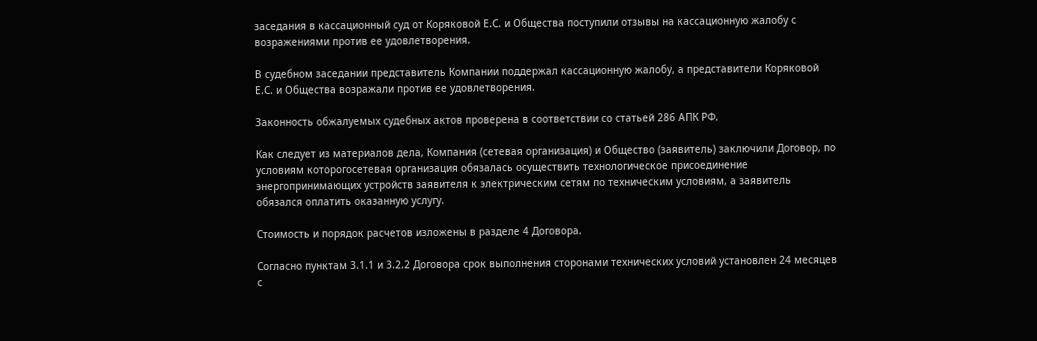заседания в кассационный суд от Коряковой Е.С. и Общества поступили отзывы на кассационную жалобу с возражениями против ее удовлетворения.

В судебном заседании представитель Компании поддержал кассационную жалобу, а представители Коряковой Е.С. и Общества возражали против ее удовлетворения.

Законность обжалуемых судебных актов проверена в соответствии со статьей 286 АПК РФ.

Как следует из материалов дела, Компания (сетевая организация) и Общество (заявитель) заключили Договор, по условиям которогосетевая организация обязалась осуществить технологическое присоединение энергопринимающих устройств заявителя к электрическим сетям по техническим условиям, а заявитель обязался оплатить оказанную услугу.

Стоимость и порядок расчетов изложены в разделе 4 Договора.

Согласно пунктам 3.1.1 и 3.2.2 Договора срок выполнения сторонами технических условий установлен 24 месяцев с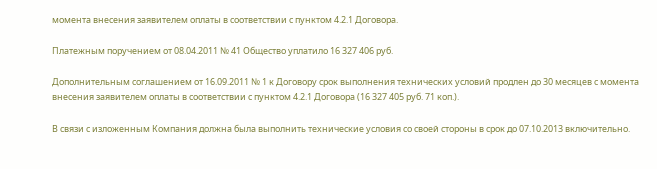момента внесения заявителем оплаты в соответствии с пунктом 4.2.1 Договора.

Платежным поручением от 08.04.2011 № 41 Общество уплатило 16 327 406 руб.

Дополнительным соглашением от 16.09.2011 № 1 к Договору срок выполнения технических условий продлен до 30 месяцев с момента внесения заявителем оплаты в соответствии с пунктом 4.2.1 Договора (16 327 405 руб. 71 коп.).

В связи с изложенным Компания должна была выполнить технические условия со своей стороны в срок до 07.10.2013 включительно.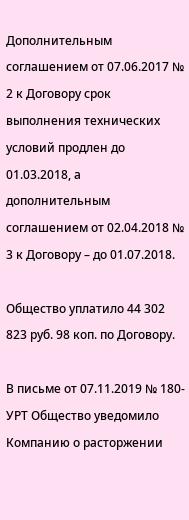Дополнительным соглашением от 07.06.2017 № 2 к Договору срок выполнения технических условий продлен до 01.03.2018, а дополнительным соглашением от 02.04.2018 № 3 к Договору – до 01.07.2018.

Общество уплатило 44 302 823 руб. 98 коп. по Договору.

В письме от 07.11.2019 № 180-УРТ Общество уведомило Компанию о расторжении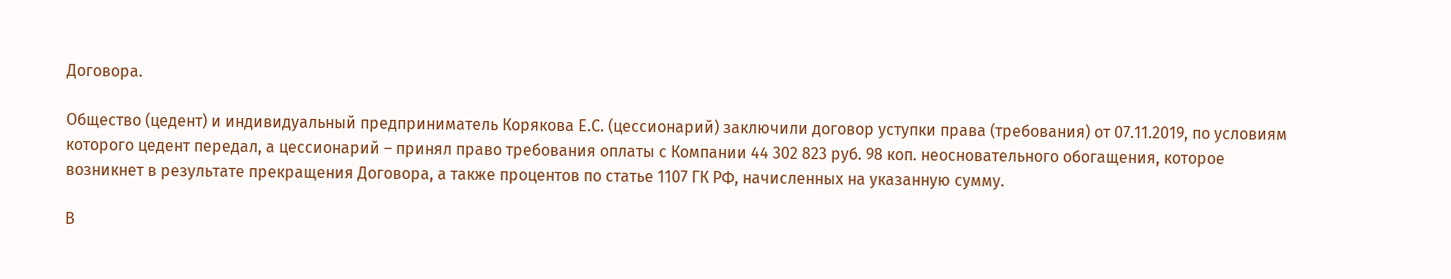Договора.

Общество (цедент) и индивидуальный предприниматель Корякова Е.С. (цессионарий) заключили договор уступки права (требования) от 07.11.2019, по условиям которого цедент передал, а цессионарий – принял право требования оплаты с Компании 44 302 823 руб. 98 коп. неосновательного обогащения, которое возникнет в результате прекращения Договора, а также процентов по статье 1107 ГК РФ, начисленных на указанную сумму.

В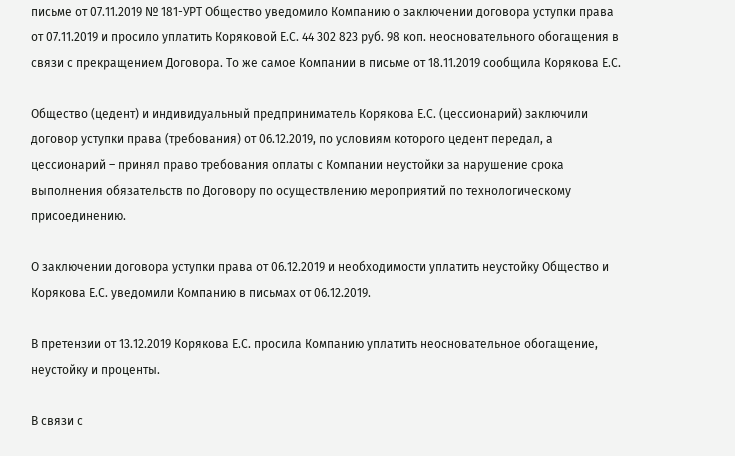письме от 07.11.2019 № 181-УРТ Общество уведомило Компанию о заключении договора уступки права от 07.11.2019 и просило уплатить Коряковой Е.С. 44 302 823 руб. 98 коп. неосновательного обогащения в связи с прекращением Договора. То же самое Компании в письме от 18.11.2019 сообщила Корякова Е.С.

Общество (цедент) и индивидуальный предприниматель Корякова Е.С. (цессионарий) заключили договор уступки права (требования) от 06.12.2019, по условиям которого цедент передал, а цессионарий – принял право требования оплаты с Компании неустойки за нарушение срока выполнения обязательств по Договору по осуществлению мероприятий по технологическому присоединению.

О заключении договора уступки права от 06.12.2019 и необходимости уплатить неустойку Общество и Корякова Е.С. уведомили Компанию в письмах от 06.12.2019.

В претензии от 13.12.2019 Корякова Е.С. просила Компанию уплатить неосновательное обогащение, неустойку и проценты.

В связи с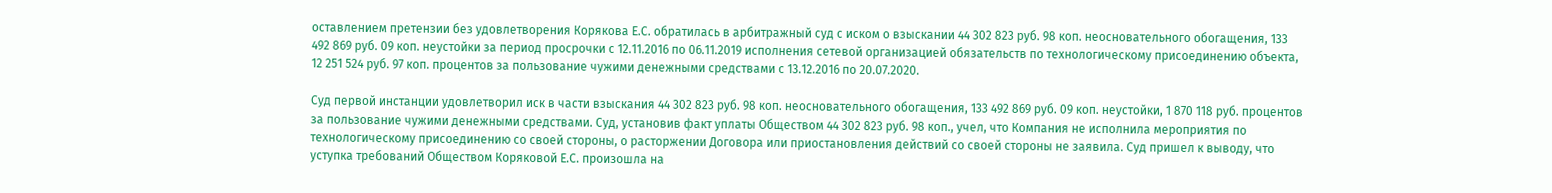оставлением претензии без удовлетворения Корякова Е.С. обратилась в арбитражный суд с иском о взыскании 44 302 823 руб. 98 коп. неосновательного обогащения, 133 492 869 руб. 09 коп. неустойки за период просрочки с 12.11.2016 по 06.11.2019 исполнения сетевой организацией обязательств по технологическому присоединению объекта, 12 251 524 руб. 97 коп. процентов за пользование чужими денежными средствами с 13.12.2016 по 20.07.2020.

Суд первой инстанции удовлетворил иск в части взыскания 44 302 823 руб. 98 коп. неосновательного обогащения, 133 492 869 руб. 09 коп. неустойки, 1 870 118 руб. процентов за пользование чужими денежными средствами. Суд, установив факт уплаты Обществом 44 302 823 руб. 98 коп., учел, что Компания не исполнила мероприятия по технологическому присоединению со своей стороны, о расторжении Договора или приостановления действий со своей стороны не заявила. Суд пришел к выводу, что уступка требований Обществом Коряковой Е.С. произошла на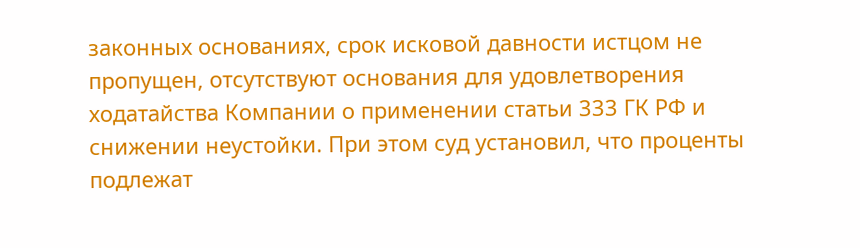законных основаниях, срок исковой давности истцом не пропущен, отсутствуют основания для удовлетворения ходатайства Компании о применении статьи 333 ГК РФ и снижении неустойки. При этом суд установил, что проценты подлежат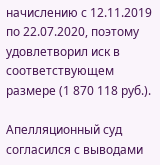начислению с 12.11.2019 по 22.07.2020, поэтому удовлетворил иск в соответствующем размере (1 870 118 руб.).

Апелляционный суд согласился с выводами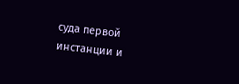суда первой инстанции и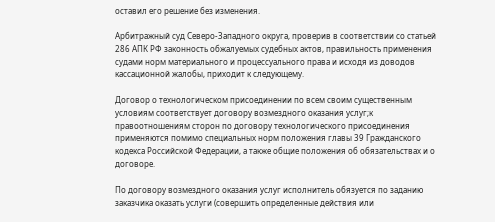оставил его решение без изменения.

Арбитражный суд Северо-Западного округа, проверив в соответствии со статьей 286 АПК РФ законность обжалуемых судебных актов, правильность применения судами норм материального и процессуального права и исходя из доводов кассационной жалобы, приходит к следующему.

Договор о технологическом присоединении по всем своим существенным условиям соответствует договору возмездного оказания услуг;к правоотношениям сторон по договору технологического присоединения применяются помимо специальных норм положения главы 39 Гражданского кодекса Российской Федерации, а также общие положения об обязательствах и о договоре.

По договору возмездного оказания услуг исполнитель обязуется по заданию заказчика оказать услуги (совершить определенные действия или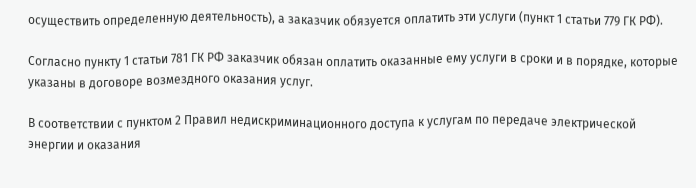осуществить определенную деятельность), а заказчик обязуется оплатить эти услуги (пункт 1 статьи 779 ГК РФ).

Согласно пункту 1 статьи 781 ГК РФ заказчик обязан оплатить оказанные ему услуги в сроки и в порядке, которые указаны в договоре возмездного оказания услуг.

В соответствии с пунктом 2 Правил недискриминационного доступа к услугам по передаче электрической энергии и оказания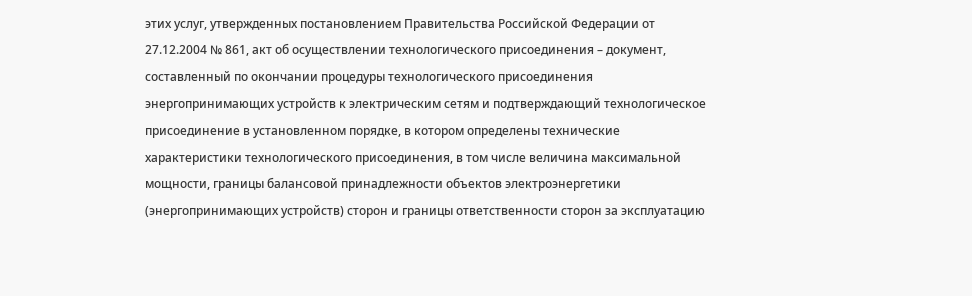этих услуг, утвержденных постановлением Правительства Российской Федерации от 27.12.2004 № 861, акт об осуществлении технологического присоединения – документ, составленный по окончании процедуры технологического присоединения энергопринимающих устройств к электрическим сетям и подтверждающий технологическое присоединение в установленном порядке, в котором определены технические характеристики технологического присоединения, в том числе величина максимальной мощности, границы балансовой принадлежности объектов электроэнергетики (энергопринимающих устройств) сторон и границы ответственности сторон за эксплуатацию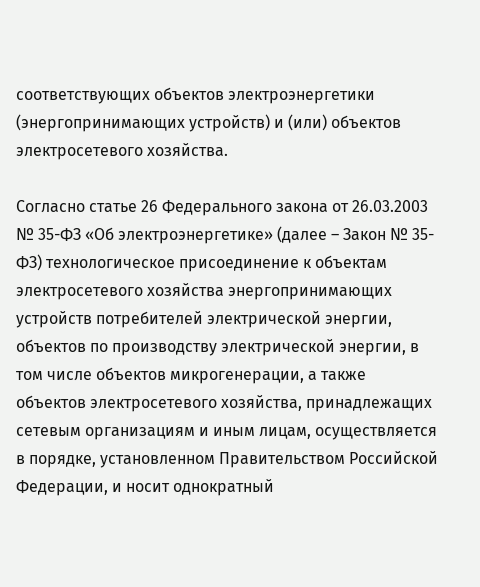соответствующих объектов электроэнергетики (энергопринимающих устройств) и (или) объектов электросетевого хозяйства.

Согласно статье 26 Федерального закона от 26.03.2003 № 35-ФЗ «Об электроэнергетике» (далее – Закон № 35-ФЗ) технологическое присоединение к объектам электросетевого хозяйства энергопринимающих устройств потребителей электрической энергии, объектов по производству электрической энергии, в том числе объектов микрогенерации, а также объектов электросетевого хозяйства, принадлежащих сетевым организациям и иным лицам, осуществляется в порядке, установленном Правительством Российской Федерации, и носит однократный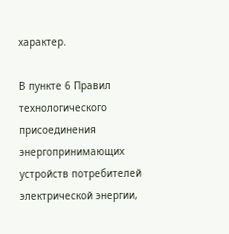характер.

В пункте 6 Правил технологического присоединения энергопринимающих устройств потребителей электрической энергии,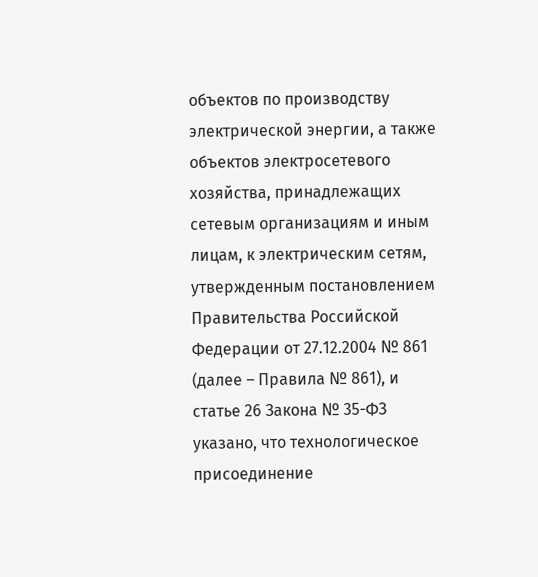объектов по производству электрической энергии, а также объектов электросетевого хозяйства, принадлежащих сетевым организациям и иным лицам, к электрическим сетям, утвержденным постановлением Правительства Российской Федерации от 27.12.2004 № 861 (далее – Правила № 861), и статье 26 Закона № 35-ФЗ указано, что технологическое присоединение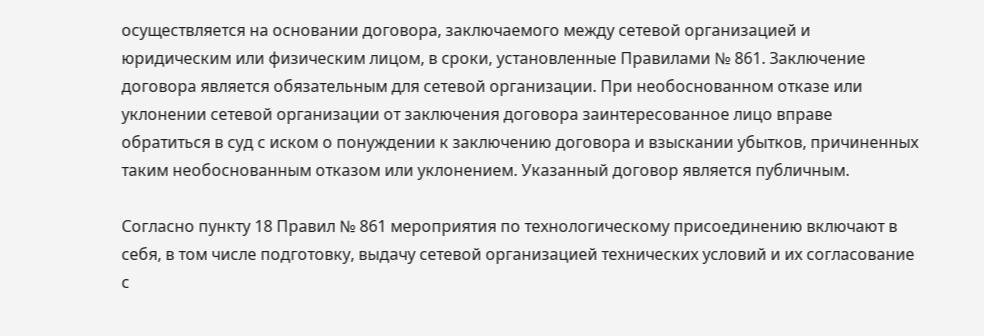осуществляется на основании договора, заключаемого между сетевой организацией и юридическим или физическим лицом, в сроки, установленные Правилами № 861. Заключение договора является обязательным для сетевой организации. При необоснованном отказе или уклонении сетевой организации от заключения договора заинтересованное лицо вправе обратиться в суд с иском о понуждении к заключению договора и взыскании убытков, причиненных таким необоснованным отказом или уклонением. Указанный договор является публичным.

Согласно пункту 18 Правил № 861 мероприятия по технологическому присоединению включают в себя, в том числе подготовку, выдачу сетевой организацией технических условий и их согласование с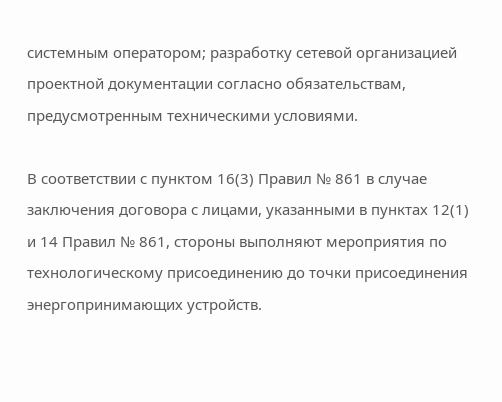системным оператором; разработку сетевой организацией проектной документации согласно обязательствам, предусмотренным техническими условиями.

В соответствии с пунктом 16(3) Правил № 861 в случае заключения договора с лицами, указанными в пунктах 12(1) и 14 Правил № 861, стороны выполняют мероприятия по технологическому присоединению до точки присоединения энергопринимающих устройств.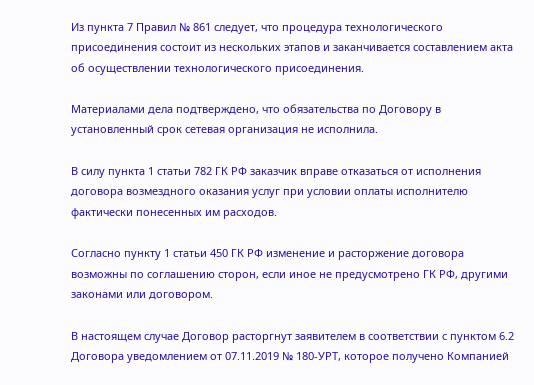Из пункта 7 Правил № 861 следует, что процедура технологического присоединения состоит из нескольких этапов и заканчивается составлением акта об осуществлении технологического присоединения.

Материалами дела подтверждено, что обязательства по Договору в установленный срок сетевая организация не исполнила.

В силу пункта 1 статьи 782 ГК РФ заказчик вправе отказаться от исполнения договора возмездного оказания услуг при условии оплаты исполнителю фактически понесенных им расходов.

Согласно пункту 1 статьи 450 ГК РФ изменение и расторжение договора возможны по соглашению сторон, если иное не предусмотрено ГК РФ, другими законами или договором.

В настоящем случае Договор расторгнут заявителем в соответствии с пунктом 6.2 Договора уведомлением от 07.11.2019 № 180-УРТ, которое получено Компанией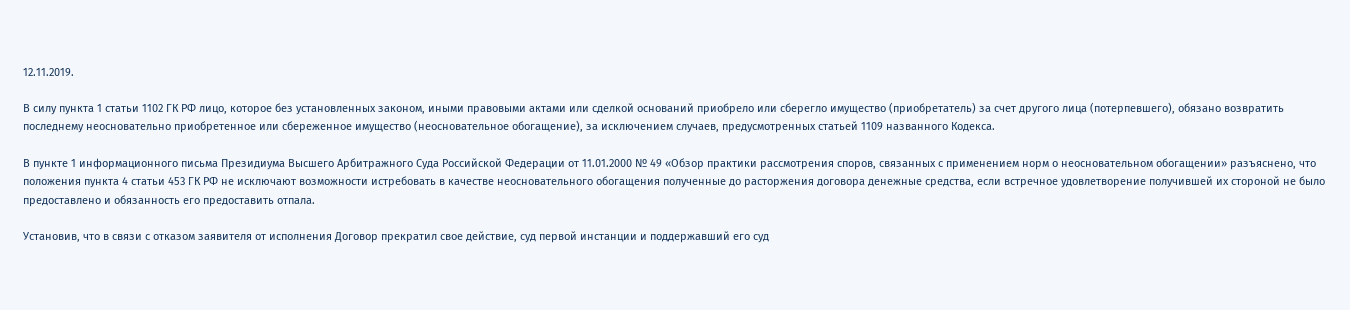12.11.2019.

В силу пункта 1 статьи 1102 ГК РФ лицо, которое без установленных законом, иными правовыми актами или сделкой оснований приобрело или сберегло имущество (приобретатель) за счет другого лица (потерпевшего), обязано возвратить последнему неосновательно приобретенное или сбереженное имущество (неосновательное обогащение), за исключением случаев, предусмотренных статьей 1109 названного Кодекса.

В пункте 1 информационного письма Президиума Высшего Арбитражного Суда Российской Федерации от 11.01.2000 № 49 «Обзор практики рассмотрения споров, связанных с применением норм о неосновательном обогащении» разъяснено, что положения пункта 4 статьи 453 ГК РФ не исключают возможности истребовать в качестве неосновательного обогащения полученные до расторжения договора денежные средства, если встречное удовлетворение получившей их стороной не было предоставлено и обязанность его предоставить отпала.

Установив, что в связи с отказом заявителя от исполнения Договор прекратил свое действие, суд первой инстанции и поддержавший его суд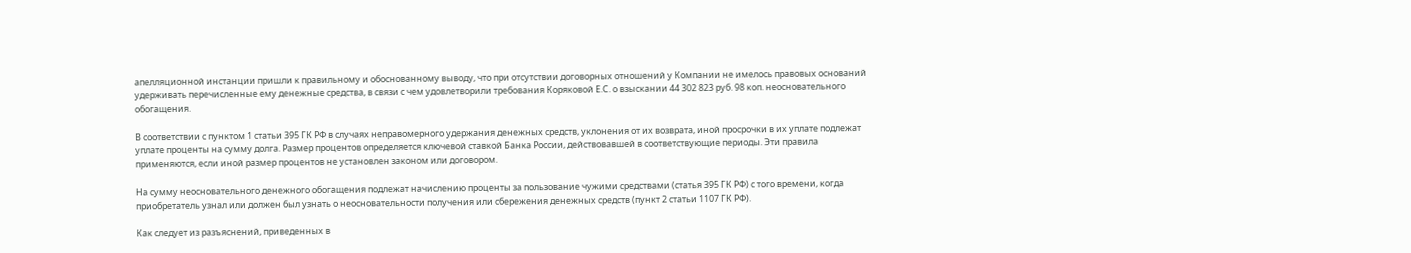апелляционной инстанции пришли к правильному и обоснованному выводу, что при отсутствии договорных отношений у Компании не имелось правовых оснований удерживать перечисленные ему денежные средства, в связи с чем удовлетворили требования Коряковой Е.С. о взыскании 44 302 823 руб. 98 коп. неосновательного обогащения.

В соответствии с пунктом 1 статьи 395 ГК РФ в случаях неправомерного удержания денежных средств, уклонения от их возврата, иной просрочки в их уплате подлежат уплате проценты на сумму долга. Размер процентов определяется ключевой ставкой Банка России, действовавшей в соответствующие периоды. Эти правила применяются, если иной размер процентов не установлен законом или договором.

На сумму неосновательного денежного обогащения подлежат начислению проценты за пользование чужими средствами (статья 395 ГК РФ) с того времени, когда приобретатель узнал или должен был узнать о неосновательности получения или сбережения денежных средств (пункт 2 статьи 1107 ГК РФ).

Как следует из разъяснений, приведенных в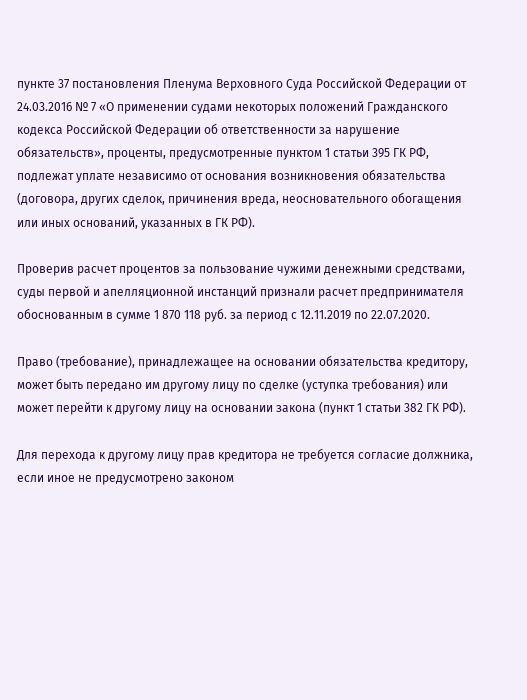пункте 37 постановления Пленума Верховного Суда Российской Федерации от 24.03.2016 № 7 «О применении судами некоторых положений Гражданского кодекса Российской Федерации об ответственности за нарушение обязательств», проценты, предусмотренные пунктом 1 статьи 395 ГК РФ, подлежат уплате независимо от основания возникновения обязательства (договора, других сделок, причинения вреда, неосновательного обогащения или иных оснований, указанных в ГК РФ).

Проверив расчет процентов за пользование чужими денежными средствами, суды первой и апелляционной инстанций признали расчет предпринимателя обоснованным в сумме 1 870 118 руб. за период с 12.11.2019 по 22.07.2020.

Право (требование), принадлежащее на основании обязательства кредитору, может быть передано им другому лицу по сделке (уступка требования) или может перейти к другому лицу на основании закона (пункт 1 статьи 382 ГК РФ).

Для перехода к другому лицу прав кредитора не требуется согласие должника, если иное не предусмотрено законом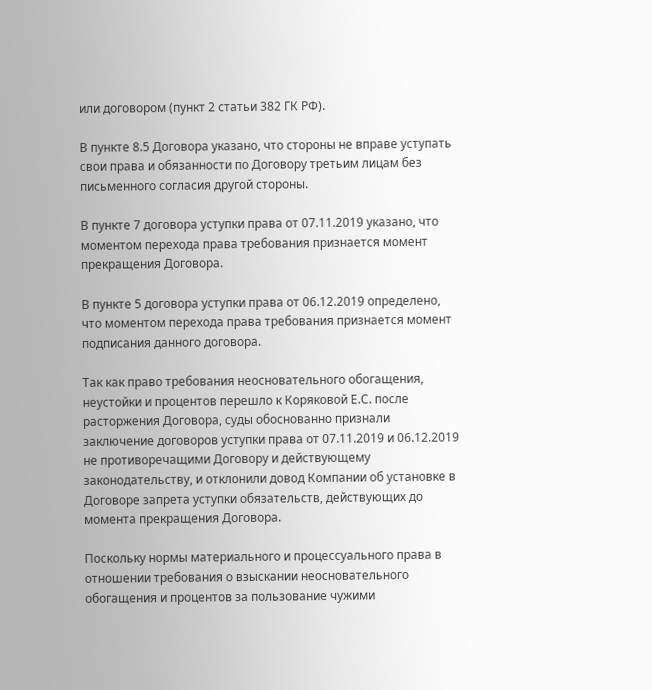или договором (пункт 2 статьи 382 ГК РФ).

В пункте 8.5 Договора указано, что стороны не вправе уступать свои права и обязанности по Договору третьим лицам без письменного согласия другой стороны.

В пункте 7 договора уступки права от 07.11.2019 указано, что моментом перехода права требования признается момент прекращения Договора.

В пункте 5 договора уступки права от 06.12.2019 определено, что моментом перехода права требования признается момент подписания данного договора.

Так как право требования неосновательного обогащения, неустойки и процентов перешло к Коряковой Е.С. после расторжения Договора, суды обоснованно признали заключение договоров уступки права от 07.11.2019 и 06.12.2019 не противоречащими Договору и действующему законодательству, и отклонили довод Компании об установке в Договоре запрета уступки обязательств, действующих до момента прекращения Договора.

Поскольку нормы материального и процессуального права в отношении требования о взыскании неосновательного обогащения и процентов за пользование чужими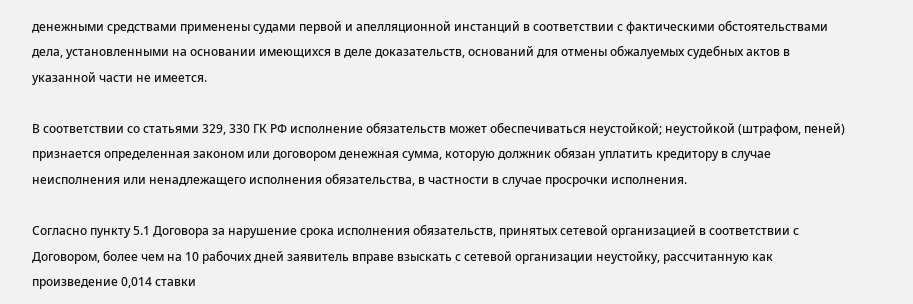денежными средствами применены судами первой и апелляционной инстанций в соответствии с фактическими обстоятельствами дела, установленными на основании имеющихся в деле доказательств, оснований для отмены обжалуемых судебных актов в указанной части не имеется.

В соответствии со статьями 329, 330 ГК РФ исполнение обязательств может обеспечиваться неустойкой; неустойкой (штрафом, пеней) признается определенная законом или договором денежная сумма, которую должник обязан уплатить кредитору в случае неисполнения или ненадлежащего исполнения обязательства, в частности в случае просрочки исполнения.

Согласно пункту 5.1 Договора за нарушение срока исполнения обязательств, принятых сетевой организацией в соответствии с Договором, более чем на 10 рабочих дней заявитель вправе взыскать с сетевой организации неустойку, рассчитанную как произведение 0,014 ставки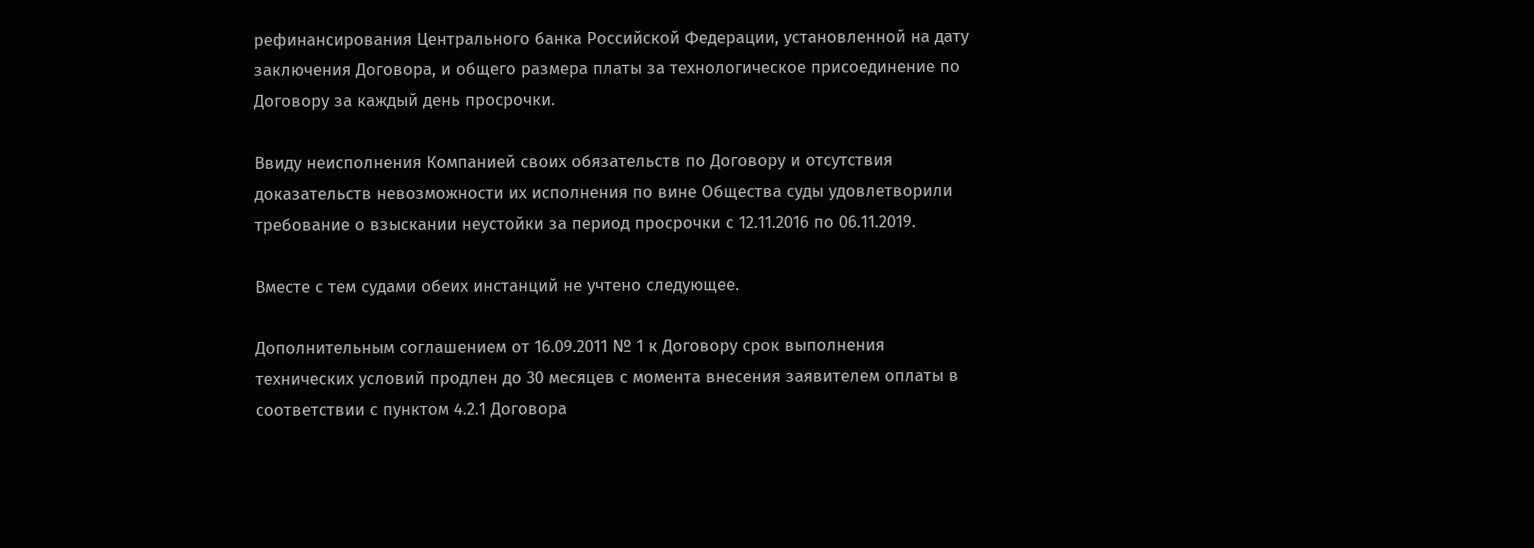рефинансирования Центрального банка Российской Федерации, установленной на дату заключения Договора, и общего размера платы за технологическое присоединение по Договору за каждый день просрочки.

Ввиду неисполнения Компанией своих обязательств по Договору и отсутствия доказательств невозможности их исполнения по вине Общества суды удовлетворили требование о взыскании неустойки за период просрочки с 12.11.2016 по 06.11.2019.

Вместе с тем судами обеих инстанций не учтено следующее.

Дополнительным соглашением от 16.09.2011 № 1 к Договору срок выполнения технических условий продлен до 30 месяцев с момента внесения заявителем оплаты в соответствии с пунктом 4.2.1 Договора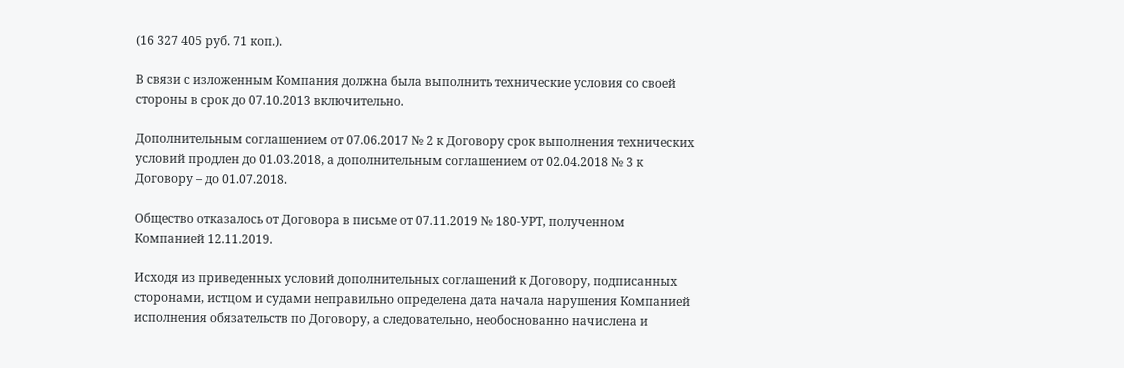(16 327 405 руб. 71 коп.).

В связи с изложенным Компания должна была выполнить технические условия со своей стороны в срок до 07.10.2013 включительно.

Дополнительным соглашением от 07.06.2017 № 2 к Договору срок выполнения технических условий продлен до 01.03.2018, а дополнительным соглашением от 02.04.2018 № 3 к Договору – до 01.07.2018.

Общество отказалось от Договора в письме от 07.11.2019 № 180-УРТ, полученном Компанией 12.11.2019.

Исходя из приведенных условий дополнительных соглашений к Договору, подписанных сторонами, истцом и судами неправильно определена дата начала нарушения Компанией исполнения обязательств по Договору, а следовательно, необоснованно начислена и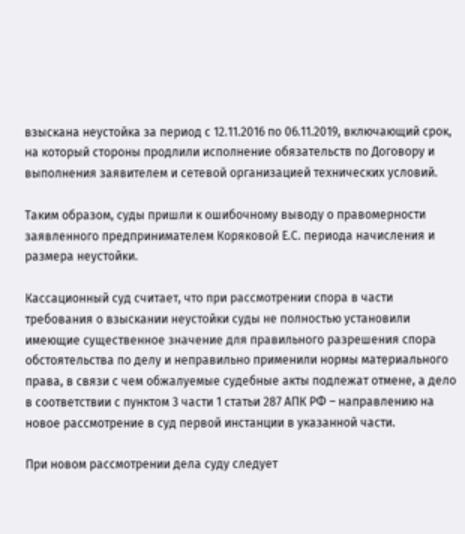взыскана неустойка за период с 12.11.2016 по 06.11.2019, включающий срок, на который стороны продлили исполнение обязательств по Договору и выполнения заявителем и сетевой организацией технических условий.

Таким образом, суды пришли к ошибочному выводу о правомерности заявленного предпринимателем Коряковой Е.С. периода начисления и размера неустойки.

Кассационный суд считает, что при рассмотрении спора в части требования о взыскании неустойки суды не полностью установили имеющие существенное значение для правильного разрешения спора обстоятельства по делу и неправильно применили нормы материального права, в связи с чем обжалуемые судебные акты подлежат отмене, а дело в соответствии с пунктом 3 части 1 статьи 287 АПК РФ – направлению на новое рассмотрение в суд первой инстанции в указанной части.

При новом рассмотрении дела суду следует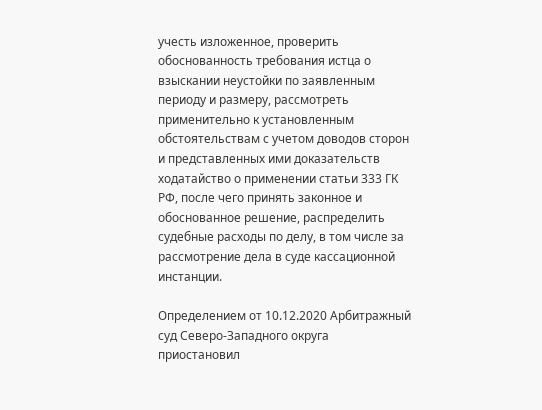учесть изложенное, проверить обоснованность требования истца о взыскании неустойки по заявленным периоду и размеру, рассмотреть применительно к установленным обстоятельствам с учетом доводов сторон и представленных ими доказательств ходатайство о применении статьи 333 ГК РФ, после чего принять законное и обоснованное решение, распределить судебные расходы по делу, в том числе за рассмотрение дела в суде кассационной инстанции.

Определением от 10.12.2020 Арбитражный суд Северо-Западного округа приостановил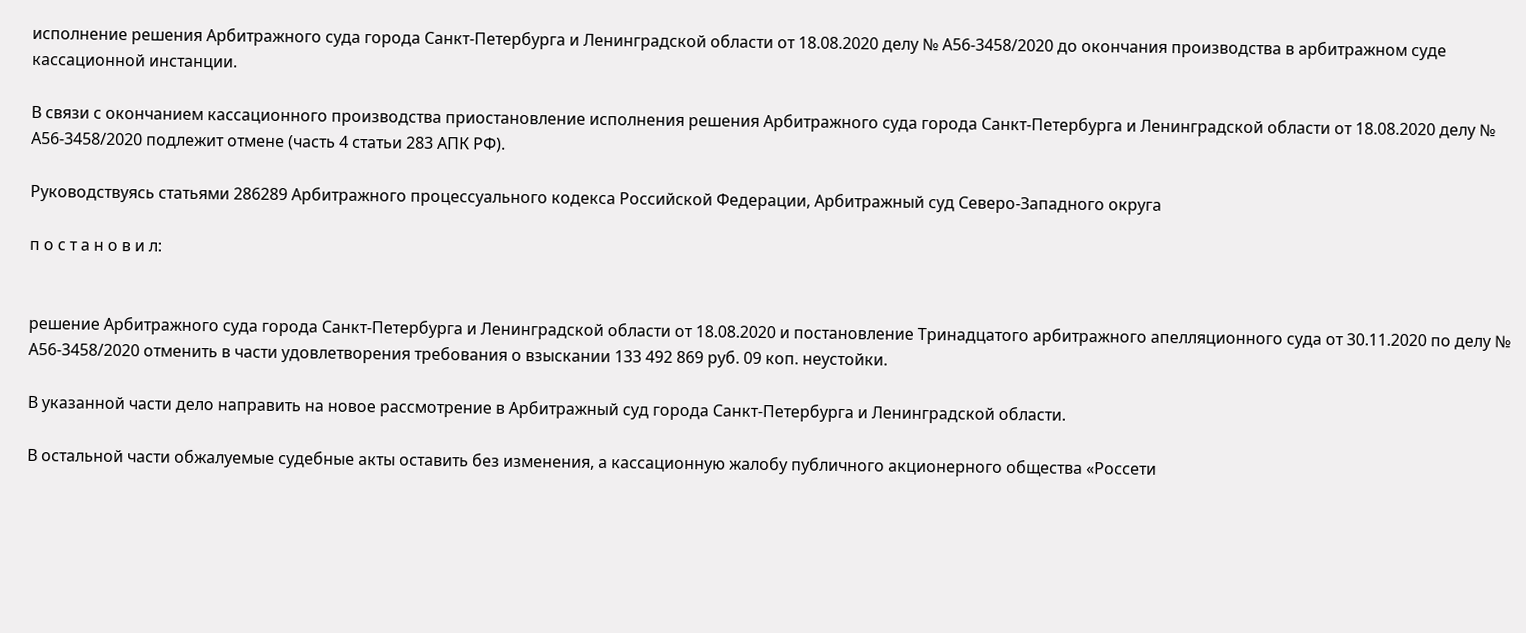исполнение решения Арбитражного суда города Санкт-Петербурга и Ленинградской области от 18.08.2020 делу № А56-3458/2020 до окончания производства в арбитражном суде кассационной инстанции.

В связи с окончанием кассационного производства приостановление исполнения решения Арбитражного суда города Санкт-Петербурга и Ленинградской области от 18.08.2020 делу № А56-3458/2020 подлежит отмене (часть 4 статьи 283 АПК РФ).

Руководствуясь статьями 286289 Арбитражного процессуального кодекса Российской Федерации, Арбитражный суд Северо-Западного округа

п о с т а н о в и л:


решение Арбитражного суда города Санкт-Петербурга и Ленинградской области от 18.08.2020 и постановление Тринадцатого арбитражного апелляционного суда от 30.11.2020 по делу № А56-3458/2020 отменить в части удовлетворения требования о взыскании 133 492 869 руб. 09 коп. неустойки.

В указанной части дело направить на новое рассмотрение в Арбитражный суд города Санкт-Петербурга и Ленинградской области.

В остальной части обжалуемые судебные акты оставить без изменения, а кассационную жалобу публичного акционерного общества «Россети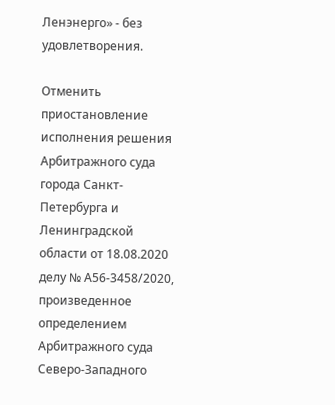Ленэнерго» - без удовлетворения.

Отменить приостановление исполнения решения Арбитражного суда города Санкт-Петербурга и Ленинградской области от 18.08.2020 делу № А56-3458/2020, произведенное определением Арбитражного суда Северо-Западного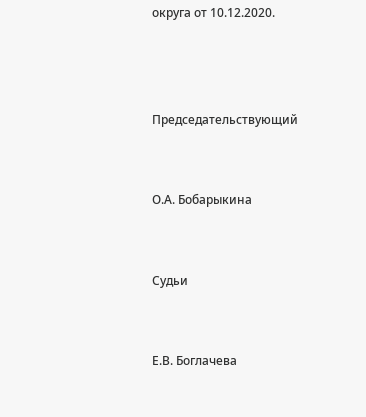округа от 10.12.2020.



Председательствующий


О.А. Бобарыкина


Судьи


Е.В. Боглачева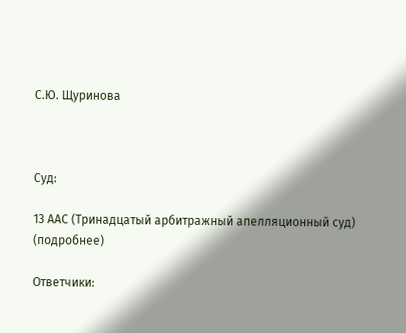С.Ю. Щуринова



Суд:

13 ААС (Тринадцатый арбитражный апелляционный суд) (подробнее)

Ответчики: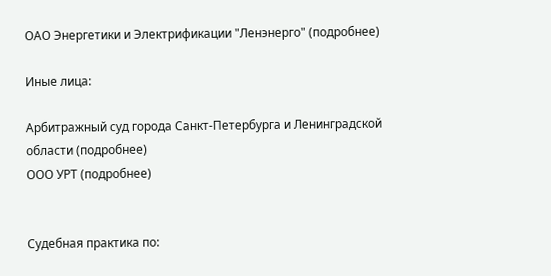ОАО Энергетики и Электрификации "Ленэнерго" (подробнее)

Иные лица:

Арбитражный суд города Санкт-Петербурга и Ленинградской области (подробнее)
ООО УРТ (подробнее)


Судебная практика по: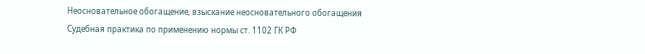Неосновательное обогащение, взыскание неосновательного обогащения
Судебная практика по применению нормы ст. 1102 ГК РФ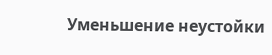Уменьшение неустойки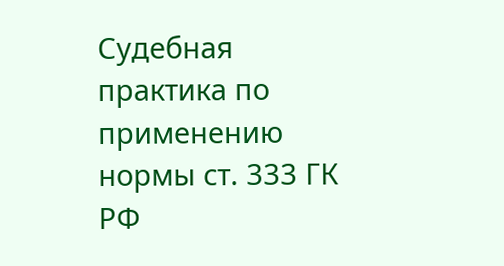Судебная практика по применению нормы ст. 333 ГК РФ